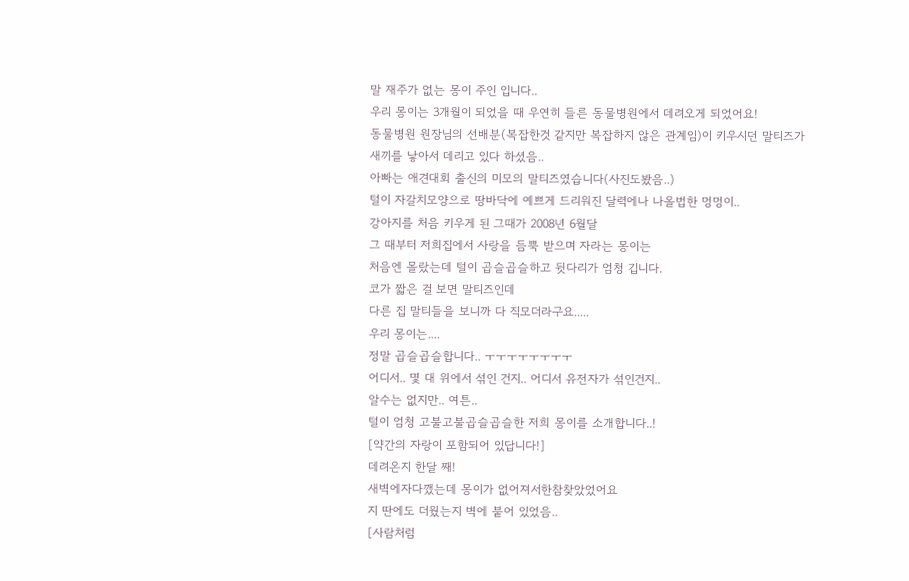말 재주가 없는 몽이 주인 입니다..
우리 몽이는 3개월이 되었을 때 우연히 들른 동물병원에서 데려오게 되었어요!
동물병원 원장님의 선배분(복잡한것 같지만 복잡하지 않은 관계임)이 키우시던 말티즈가
새끼를 낳아서 데리고 있다 하셨음..
아빠는 애견대회 출신의 미모의 말티즈였습니다(사진도봤음..)
털이 자갈치모양으로 땅바닥에 예쁘게 드리워진 달력에나 나올법한 멍멍이..
강아지를 처음 키우게 된 그때가 2008년 6월달
그 때부터 저희집에서 사랑을 듬뿍 받으며 자라는 몽이는
처음엔 몰랐는데 털이 곱슬곱슬하고 뒷다리가 엄청 깁니다.
코가 짧은 걸 보면 말티즈인데
다른 집 말티들을 보니까 다 직모더라구요.....
우리 몽이는....
정말 곱슬곱슬합니다.. ㅜㅜㅜㅜㅜㅜㅜㅜ
어디서.. 몇 대 위에서 섞인 건지.. 어디서 유전자가 섞인건지..
알수는 없지만.. 여튼..
털이 엄청 고불고불곱슬곱슬한 저희 몽이를 소개합니다..!
[약간의 자랑이 포함되어 있답니다!]
데려온지 한달 째!
새벽에자다깼는데 몽이가 없어져서한참찾았었어요
지 딴에도 더웠는지 벽에 붙어 있었음..
[사람처럼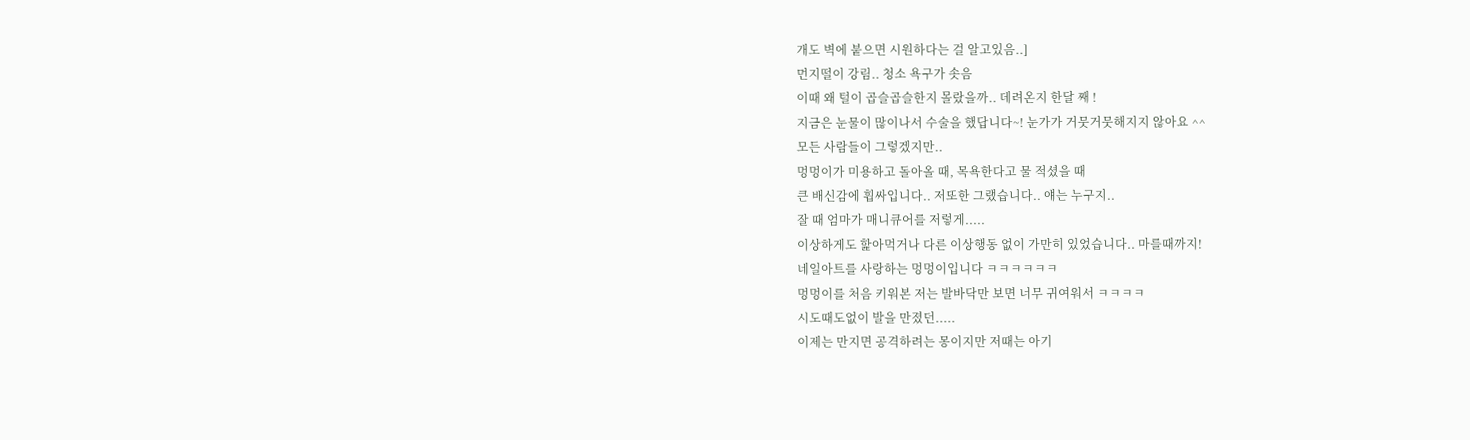개도 벽에 붙으면 시원하다는 걸 알고있음..]
먼지떨이 강림.. 청소 욕구가 솟음
이때 왜 털이 곱슬곱슬한지 몰랐을까.. 데려온지 한달 째 !
지금은 눈물이 많이나서 수술을 했답니다~! 눈가가 거뭇거뭇해지지 않아요 ^^
모든 사람들이 그렇겠지만..
멍멍이가 미용하고 돌아올 때, 목욕한다고 물 적셨을 때
큰 배신감에 휩싸입니다.. 저또한 그랬습니다.. 얘는 누구지..
잘 때 엄마가 매니큐어를 저렇게.....
이상하게도 핥아먹거나 다른 이상행동 없이 가만히 있었습니다.. 마를때까지!
네일아트를 사랑하는 멍멍이입니다 ㅋㅋㅋㅋㅋㅋ
멍멍이를 처음 키워본 저는 발바닥만 보면 너무 귀여워서 ㅋㅋㅋㅋ
시도때도없이 발을 만졌던.....
이제는 만지면 공격하려는 몽이지만 저때는 아기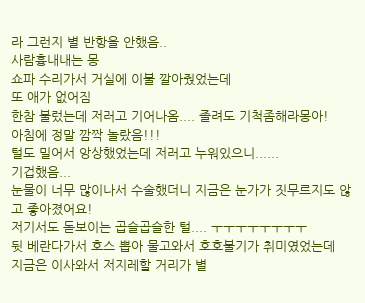라 그런지 별 반항을 안했음..
사람흉내내는 몽
쇼파 수리가서 거실에 이불 깔아줬었는데
또 애가 없어짐
한참 불렀는데 저러고 기어나옴.... 졸려도 기척좀해라몽아!
아침에 정말 깜짝 놀랐음!!!
털도 밀어서 앙상했었는데 저러고 누워있으니......
기겁했음...
눈물이 너무 많이나서 수술했더니 지금은 눈가가 짓무르지도 않고 좋아졌어요!
저기서도 돋보이는 곱슬곱슬한 털.... ㅜㅜㅜㅜㅜㅜㅜㅜ
뒷 베란다가서 호스 뽑아 물고와서 호호불기가 취미였었는데
지금은 이사와서 저지레할 거리가 별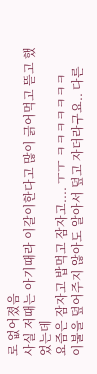로 없어졌음
사실 저때는 아기때라 이갈이한다고 많이 긁어먹고 뜯고 했었는데
요즘은 잠자고 밥먹고 잠자고.... ㅜㅜ ㅋㅋㅋㅋㅋㅋㅋ
이불을 덮어주지 않아도 알아서 덮고 자더라구요.. 다른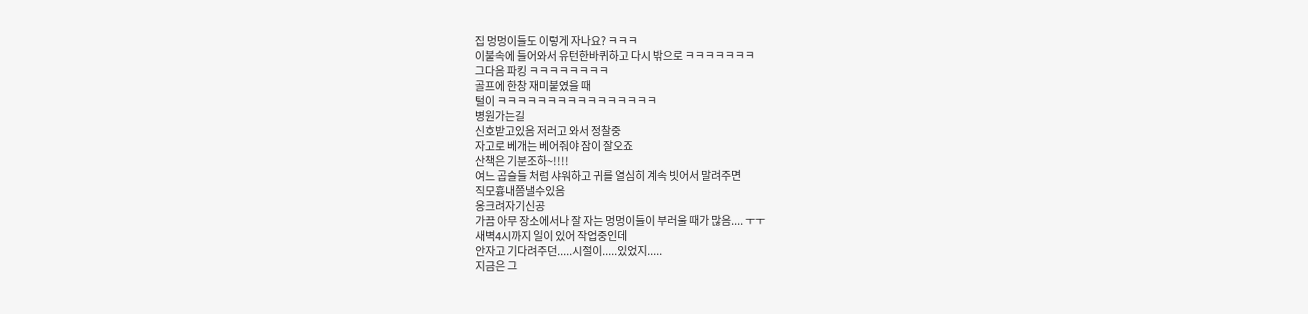집 멍멍이들도 이렇게 자나요? ㅋㅋㅋ
이불속에 들어와서 유턴한바퀴하고 다시 밖으로 ㅋㅋㅋㅋㅋㅋㅋ
그다음 파킹 ㅋㅋㅋㅋㅋㅋㅋㅋ
골프에 한창 재미붙였을 때
털이 ㅋㅋㅋㅋㅋㅋㅋㅋㅋㅋㅋㅋㅋㅋㅋㅋ
병원가는길
신호받고있음 저러고 와서 정찰중
자고로 베개는 베어줘야 잠이 잘오죠
산책은 기분조하~!!!!
여느 곱슬들 처럼 샤워하고 귀를 열심히 계속 빗어서 말려주면
직모흉내쯤낼수있음
옹크려자기신공
가끔 아무 장소에서나 잘 자는 멍멍이들이 부러울 때가 많음.... ㅜㅜ
새벽4시까지 일이 있어 작업중인데
안자고 기다려주던.....시절이.....있었지.....
지금은 그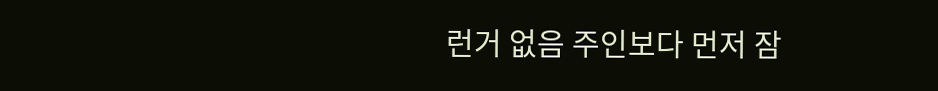런거 없음 주인보다 먼저 잠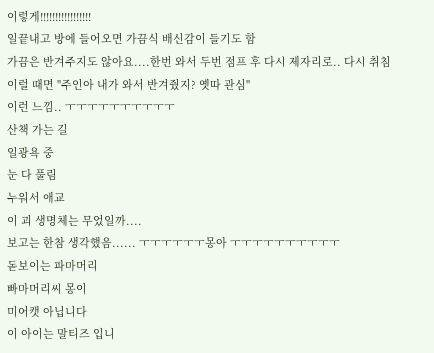이렇게!!!!!!!!!!!!!!!!!
일끝내고 방에 들어오면 가끔식 배신감이 들기도 함
가끔은 반겨주지도 않아요....한번 와서 두번 점프 후 다시 제자리로.. 다시 취침
이럴 때면 "주인아 내가 와서 반겨줬지? 옛따 관심"
이런 느낌.. ㅜㅜㅜㅜㅜㅜㅜㅜㅜㅜ
산책 가는 길
일광욕 중
눈 다 풀림
누워서 애교
이 괴 생명체는 무었일까....
보고는 한참 생각했음...... ㅜㅜㅜㅜㅜㅜ몽아 ㅜㅜㅜㅜㅜㅜㅜㅜㅜㅜ
돋보이는 파마머리
빠마머리씨 몽이
미어캣 아닙니다
이 아이는 말티즈 입니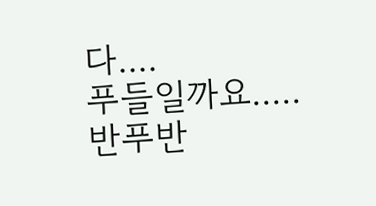다....
푸들일까요.....
반푸반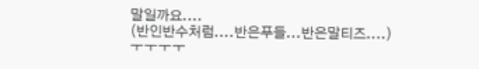말일까요....
(반인반수처럼....반은푸들...반은말티즈....)
ㅜㅜㅜㅜ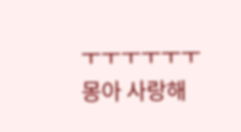ㅜㅜㅜㅜㅜㅜ 몽아 사랑해